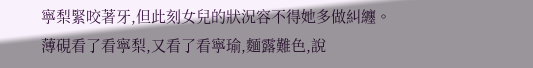寧梨緊咬著牙,但此刻女兒的狀況容不得她多做糾纏。
薄硯看了看寧梨,又看了看寧瑜,麵露難色,說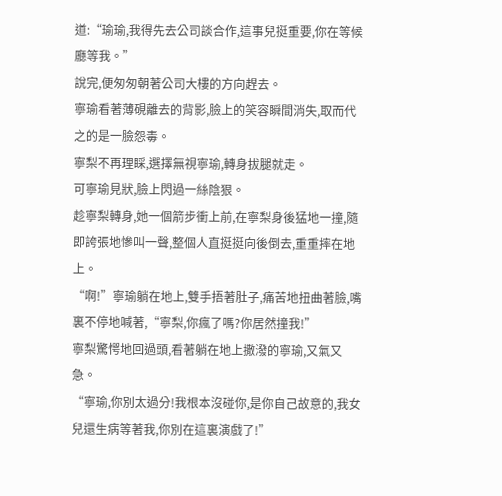道:“瑜瑜,我得先去公司談合作,這事兒挺重要,你在等候廳等我。”
說完,便匆匆朝著公司大樓的方向趕去。
寧瑜看著薄硯離去的背影,臉上的笑容瞬間消失,取而代之的是一臉怨毒。
寧梨不再理睬,選擇無視寧瑜,轉身拔腿就走。
可寧瑜見狀,臉上閃過一絲陰狠。
趁寧梨轉身,她一個箭步衝上前,在寧梨身後猛地一撞,隨即誇張地慘叫一聲,整個人直挺挺向後倒去,重重摔在地上。
“啊!”寧瑜躺在地上,雙手捂著肚子,痛苦地扭曲著臉,嘴裏不停地喊著,“寧梨,你瘋了嗎?你居然撞我!”
寧梨驚愕地回過頭,看著躺在地上撒潑的寧瑜,又氣又急。
“寧瑜,你別太過分!我根本沒碰你,是你自己故意的,我女兒還生病等著我,你別在這裏演戲了!”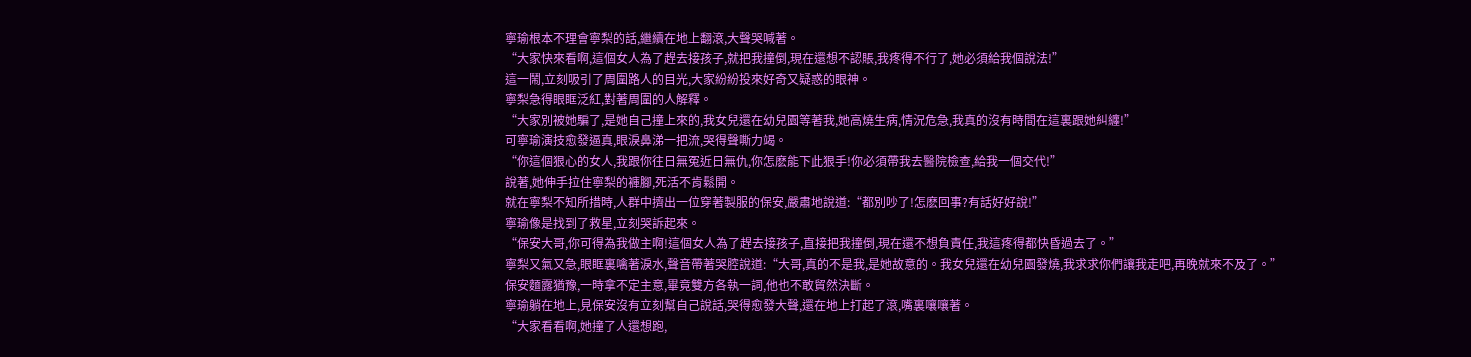寧瑜根本不理會寧梨的話,繼續在地上翻滾,大聲哭喊著。
“大家快來看啊,這個女人為了趕去接孩子,就把我撞倒,現在還想不認賬,我疼得不行了,她必須給我個說法!”
這一鬧,立刻吸引了周圍路人的目光,大家紛紛投來好奇又疑惑的眼神。
寧梨急得眼眶泛紅,對著周圍的人解釋。
“大家別被她騙了,是她自己撞上來的,我女兒還在幼兒園等著我,她高燒生病,情況危急,我真的沒有時間在這裏跟她糾纏!”
可寧瑜演技愈發逼真,眼淚鼻涕一把流,哭得聲嘶力竭。
“你這個狠心的女人,我跟你往日無冤近日無仇,你怎麽能下此狠手!你必須帶我去醫院檢查,給我一個交代!”
說著,她伸手拉住寧梨的褲腳,死活不肯鬆開。
就在寧梨不知所措時,人群中擠出一位穿著製服的保安,嚴肅地說道:“都別吵了!怎麽回事?有話好好說!”
寧瑜像是找到了救星,立刻哭訴起來。
“保安大哥,你可得為我做主啊!這個女人為了趕去接孩子,直接把我撞倒,現在還不想負責任,我這疼得都快昏過去了。”
寧梨又氣又急,眼眶裏噙著淚水,聲音帶著哭腔說道:“大哥,真的不是我,是她故意的。我女兒還在幼兒園發燒,我求求你們讓我走吧,再晚就來不及了。”
保安麵露猶豫,一時拿不定主意,畢竟雙方各執一詞,他也不敢貿然決斷。
寧瑜躺在地上,見保安沒有立刻幫自己說話,哭得愈發大聲,還在地上打起了滾,嘴裏嚷嚷著。
“大家看看啊,她撞了人還想跑,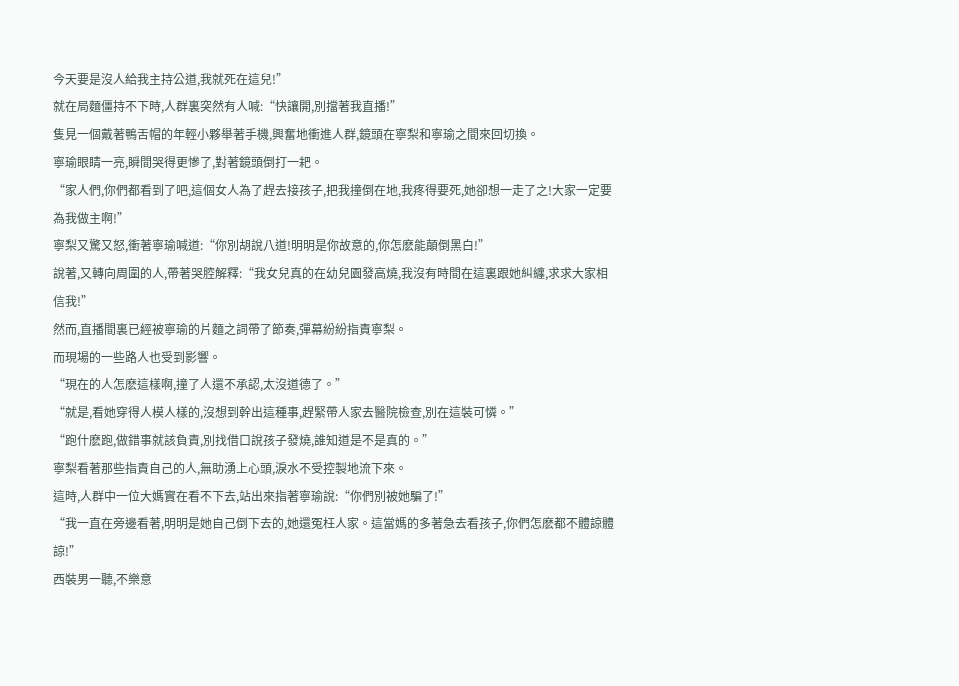今天要是沒人給我主持公道,我就死在這兒!”
就在局麵僵持不下時,人群裏突然有人喊:“快讓開,別擋著我直播!”
隻見一個戴著鴨舌帽的年輕小夥舉著手機,興奮地衝進人群,鏡頭在寧梨和寧瑜之間來回切換。
寧瑜眼睛一亮,瞬間哭得更慘了,對著鏡頭倒打一耙。
“家人們,你們都看到了吧,這個女人為了趕去接孩子,把我撞倒在地,我疼得要死,她卻想一走了之!大家一定要為我做主啊!”
寧梨又驚又怒,衝著寧瑜喊道:“你別胡說八道!明明是你故意的,你怎麽能顛倒黑白!”
說著,又轉向周圍的人,帶著哭腔解釋:“我女兒真的在幼兒園發高燒,我沒有時間在這裏跟她糾纏,求求大家相信我!”
然而,直播間裏已經被寧瑜的片麵之詞帶了節奏,彈幕紛紛指責寧梨。
而現場的一些路人也受到影響。
“現在的人怎麽這樣啊,撞了人還不承認,太沒道德了。”
“就是,看她穿得人模人樣的,沒想到幹出這種事,趕緊帶人家去醫院檢查,別在這裝可憐。”
“跑什麽跑,做錯事就該負責,別找借口說孩子發燒,誰知道是不是真的。”
寧梨看著那些指責自己的人,無助湧上心頭,淚水不受控製地流下來。
這時,人群中一位大媽實在看不下去,站出來指著寧瑜說:“你們別被她騙了!”
“我一直在旁邊看著,明明是她自己倒下去的,她還冤枉人家。這當媽的多著急去看孩子,你們怎麽都不體諒體諒!”
西裝男一聽,不樂意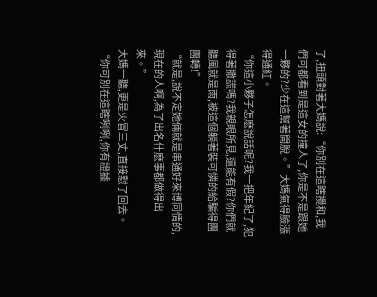了,扭頭對著大媽說:“你別在這瞎攪和,我們可都看到是這女的撞人了,你是不是跟她一夥的?少在這幫著開脫。”大媽氣得臉漲得通紅。
“你這小夥子怎麽說話呢?我一把年紀了,犯得著撒謊嗎?我親眼所見,還能有假?你們就聽風就是雨,被這個躺著裝可憐的給騙得團團轉!”
“就是,說不定她倆就是串通好來博同情的,現在的人啊,為了出名什麽事都做得出來。”
大媽一聽,更是火冒三丈,直接懟了回去。
“你可別在這瞎咧咧,你有證據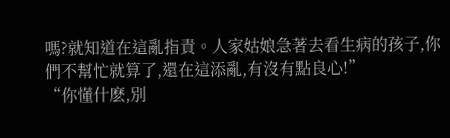嗎?就知道在這亂指責。人家姑娘急著去看生病的孩子,你們不幫忙就算了,還在這添亂,有沒有點良心!”
“你懂什麽,別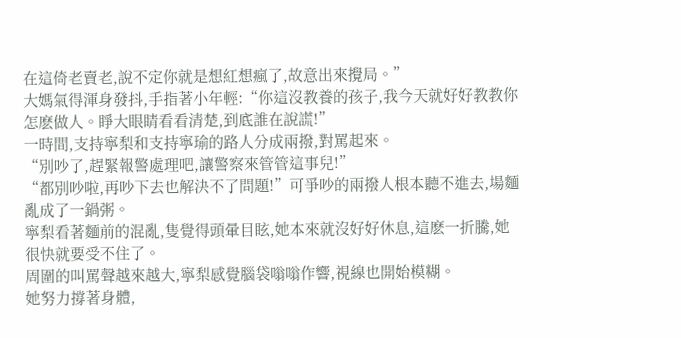在這倚老賣老,說不定你就是想紅想瘋了,故意出來攪局。”
大媽氣得渾身發抖,手指著小年輕:“你這沒教養的孩子,我今天就好好教教你怎麽做人。睜大眼睛看看清楚,到底誰在說謊!”
一時間,支持寧梨和支持寧瑜的路人分成兩撥,對罵起來。
“別吵了,趕緊報警處理吧,讓警察來管管這事兒!”
“都別吵啦,再吵下去也解決不了問題!”可爭吵的兩撥人根本聽不進去,場麵亂成了一鍋粥。
寧梨看著麵前的混亂,隻覺得頭暈目眩,她本來就沒好好休息,這麽一折騰,她很快就要受不住了。
周圍的叫罵聲越來越大,寧梨感覺腦袋嗡嗡作響,視線也開始模糊。
她努力撐著身體,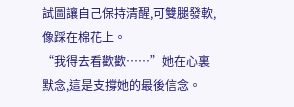試圖讓自己保持清醒,可雙腿發軟,像踩在棉花上。
“我得去看歡歡……”她在心裏默念,這是支撐她的最後信念。